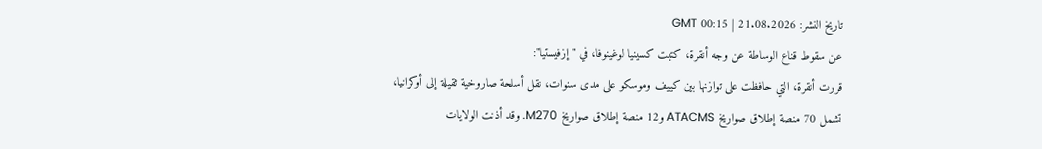تاريخ النشر: 21.08.2026 | 00:15 GMT
عن سقوط قناع الوساطة عن وجه أنقرة، كتبت كسينيا لوغينوفا، في "إزفيستيا":
قررت أنقرة، التي حافظت على توازنها بين كييف وموسكو على مدى سنوات، نقل أسلحة صاروخية ثقيلة إلى أوكرانيا، تشمل 70 منصة إطلاق صواريخ ATACMS و12 منصة إطلاق صواريخ M270. وقد أذنت الولايات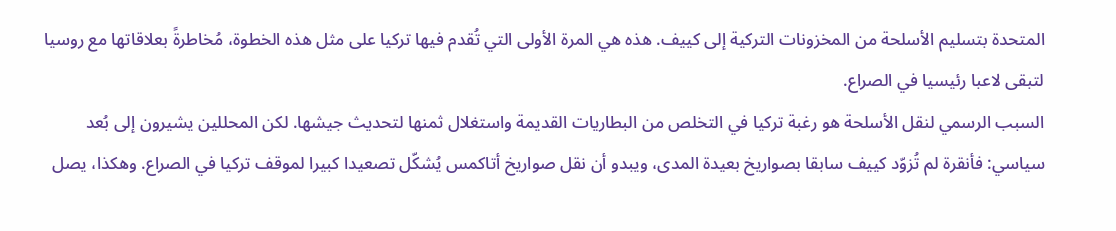المتحدة بتسليم الأسلحة من المخزونات التركية إلى كييف. هذه هي المرة الأولى التي تُقدم فيها تركيا على مثل هذه الخطوة، مُخاطرةً بعلاقاتها مع روسيا لتبقى لاعبا رئيسيا في الصراع.
السبب الرسمي لنقل الأسلحة هو رغبة تركيا في التخلص من البطاريات القديمة واستغلال ثمنها لتحديث جيشها. لكن المحللين يشيرون إلى بُعد سياسي: فأنقرة لم تُزوّد كييف سابقا بصواريخ بعيدة المدى، ويبدو أن نقل صواريخ أتاكمس يُشكّل تصعيدا كبيرا لموقف تركيا في الصراع. وهكذا، يصل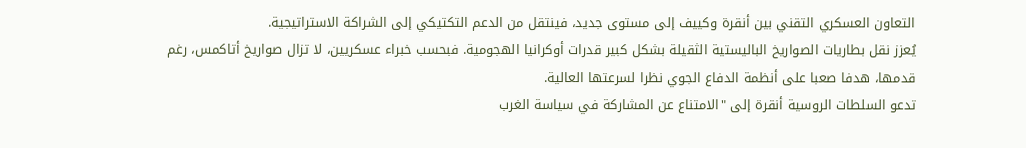التعاون العسكري التقني بين أنقرة وكييف إلى مستوى جديد، فينتقل من الدعم التكتيكي إلى الشراكة الاستراتيجية.
يُعزز نقل بطاريات الصواريخ الباليستية الثقيلة بشكل كبير قدرات أوكرانيا الهجومية. فبحسب خبراء عسكريين، لا تزال صواريخ أتاكمس، رغم قدمها، هدفا صعبا على أنظمة الدفاع الجوي نظرا لسرعتها العالية.
تدعو السلطات الروسية أنقرة إلى "الامتناع عن المشاركة في سياسة الغرب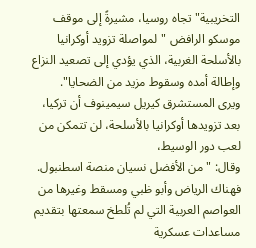التخريبية" تجاه روسيا، مشيرةً إلى موقف موسكو الرافض "لمواصلة تزويد أوكرانيا بالأسلحة الغربية، الذي يؤدي إلى تصعيد النزاع وإطالة أمده وسقوط مزيد من الضحايا".
ويرى المستشرق كيريل سيمينوف أن تركيا، بعد تزويدها أوكرانيا بالأسلحة، لن تتمكن من لعب دور الوسيط،
وقال: "من الأفضل نسيان منصة اسطنبول. فهناك الرياض وأبو ظبي ومسقط وغيرها من العواصم العربية التي لم تُلطخ سمعتها بتقديم مساعدات عسكرية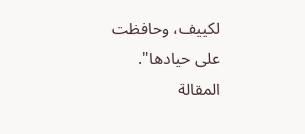لكييف، وحافظت على حيادها".
المقالة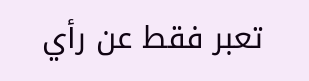تعبر فقط عن رأي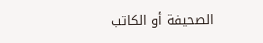الصحيفة أو الكاتب